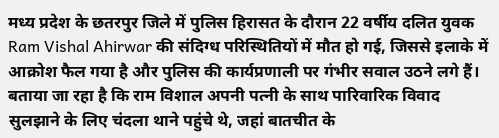मध्य प्रदेश के छतरपुर जिले में पुलिस हिरासत के दौरान 22 वर्षीय दलित युवक Ram Vishal Ahirwar की संदिग्ध परिस्थितियों में मौत हो गई, जिससे इलाके में आक्रोश फैल गया है और पुलिस की कार्यप्रणाली पर गंभीर सवाल उठने लगे हैं।
बताया जा रहा है कि राम विशाल अपनी पत्नी के साथ पारिवारिक विवाद सुलझाने के लिए चंदला थाने पहुंचे थे, जहां बातचीत के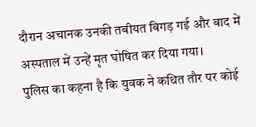दौरान अचानक उनकी तबीयत बिगड़ गई और बाद में अस्पताल में उन्हें मृत घोषित कर दिया गया।
पुलिस का कहना है कि युवक ने कथित तौर पर कोई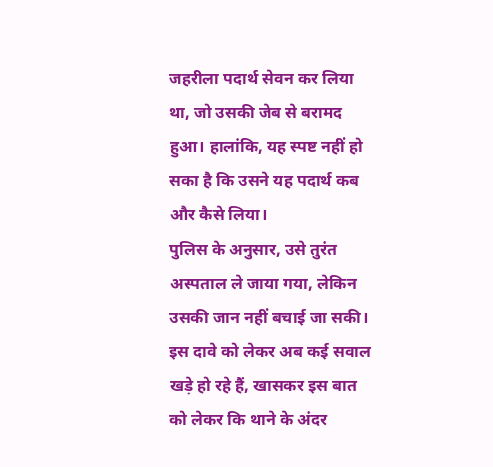जहरीला पदार्थ सेवन कर लिया था, जो उसकी जेब से बरामद हुआ। हालांकि, यह स्पष्ट नहीं हो सका है कि उसने यह पदार्थ कब और कैसे लिया।
पुलिस के अनुसार, उसे तुरंत अस्पताल ले जाया गया, लेकिन उसकी जान नहीं बचाई जा सकी। इस दावे को लेकर अब कई सवाल खड़े हो रहे हैं, खासकर इस बात को लेकर कि थाने के अंदर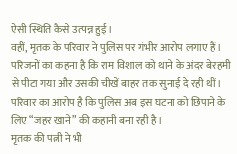ऐसी स्थिति कैसे उत्पन्न हुई।
वहीं, मृतक के परिवार ने पुलिस पर गंभीर आरोप लगाए हैं। परिजनों का कहना है कि राम विशाल को थाने के अंदर बेरहमी से पीटा गया और उसकी चीखें बाहर तक सुनाई दे रही थीं। परिवार का आरोप है कि पुलिस अब इस घटना को छिपाने के लिए “जहर खाने” की कहानी बना रही है।
मृतक की पत्नी ने भी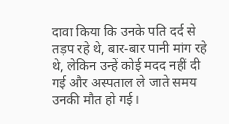दावा किया कि उनके पति दर्द से तड़प रहे थे, बार-बार पानी मांग रहे थे, लेकिन उन्हें कोई मदद नहीं दी गई और अस्पताल ले जाते समय उनकी मौत हो गई।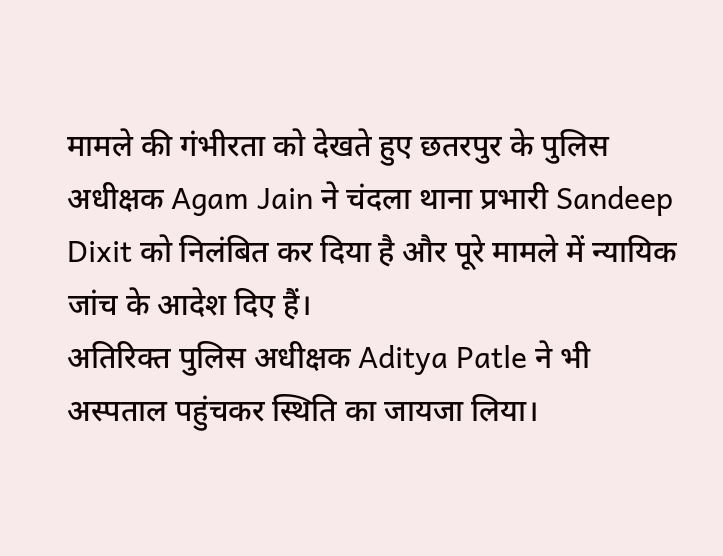मामले की गंभीरता को देखते हुए छतरपुर के पुलिस अधीक्षक Agam Jain ने चंदला थाना प्रभारी Sandeep Dixit को निलंबित कर दिया है और पूरे मामले में न्यायिक जांच के आदेश दिए हैं।
अतिरिक्त पुलिस अधीक्षक Aditya Patle ने भी अस्पताल पहुंचकर स्थिति का जायजा लिया।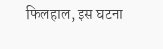फिलहाल, इस घटना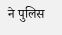ने पुलिस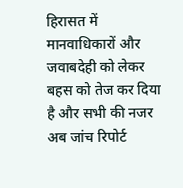हिरासत में मानवाधिकारों और जवाबदेही को लेकर बहस को तेज कर दिया है और सभी की नजर अब जांच रिपोर्ट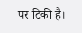पर टिकी है।